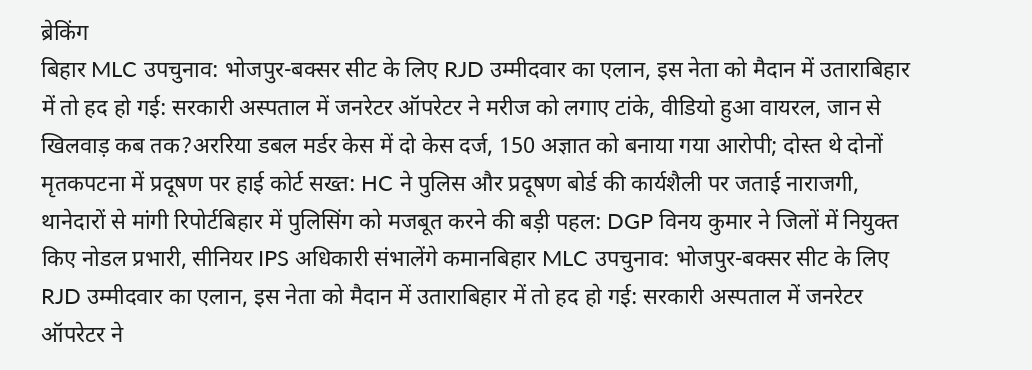ब्रेकिंग
बिहार MLC उपचुनाव: भोजपुर-बक्सर सीट के लिए RJD उम्मीदवार का एलान, इस नेता को मैदान में उताराबिहार में तो हद हो गई: सरकारी अस्पताल में जनरेटर ऑपरेटर ने मरीज को लगाए टांके, वीडियो हुआ वायरल, जान से खिलवाड़ कब तक?अररिया डबल मर्डर केस में दो केस दर्ज, 150 अज्ञात को बनाया गया आरोपी; दोस्त थे दोनों मृतकपटना में प्रदूषण पर हाई कोर्ट सख्त: HC ने पुलिस और प्रदूषण बोर्ड की कार्यशैली पर जताई नाराजगी, थानेदारों से मांगी रिपोर्टबिहार में पुलिसिंग को मजबूत करने की बड़ी पहल: DGP विनय कुमार ने जिलों में नियुक्त किए नोडल प्रभारी, सीनियर IPS अधिकारी संभालेंगे कमानबिहार MLC उपचुनाव: भोजपुर-बक्सर सीट के लिए RJD उम्मीदवार का एलान, इस नेता को मैदान में उताराबिहार में तो हद हो गई: सरकारी अस्पताल में जनरेटर ऑपरेटर ने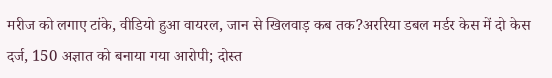मरीज को लगाए टांके, वीडियो हुआ वायरल, जान से खिलवाड़ कब तक?अररिया डबल मर्डर केस में दो केस दर्ज, 150 अज्ञात को बनाया गया आरोपी; दोस्त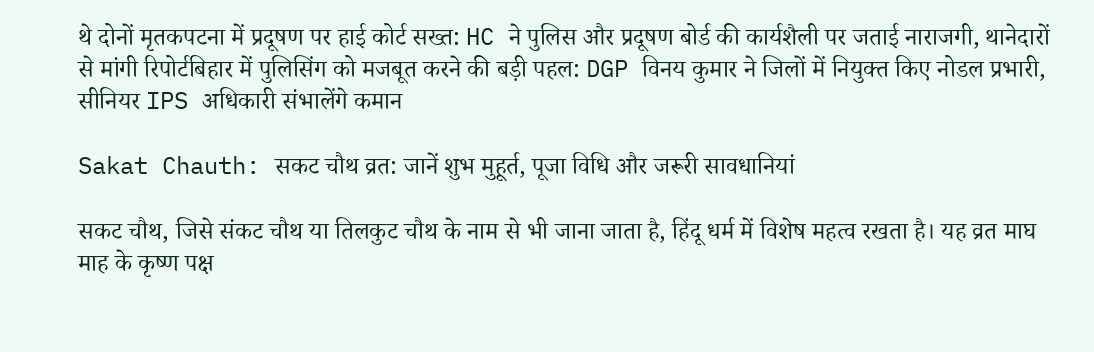थे दोनों मृतकपटना में प्रदूषण पर हाई कोर्ट सख्त: HC ने पुलिस और प्रदूषण बोर्ड की कार्यशैली पर जताई नाराजगी, थानेदारों से मांगी रिपोर्टबिहार में पुलिसिंग को मजबूत करने की बड़ी पहल: DGP विनय कुमार ने जिलों में नियुक्त किए नोडल प्रभारी, सीनियर IPS अधिकारी संभालेंगे कमान

Sakat Chauth: सकट चौथ व्रत: जानें शुभ मुहूर्त, पूजा विधि और जरूरी सावधानियां

सकट चौथ, जिसे संकट चौथ या तिलकुट चौथ के नाम से भी जाना जाता है, हिंदू धर्म में विशेष महत्व रखता है। यह व्रत माघ माह के कृष्ण पक्ष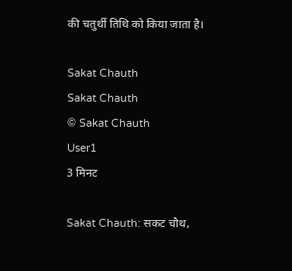की चतुर्थी तिथि को किया जाता है।

Sakat Chauth
Sakat Chauth
© Sakat Chauth
User1
3 मिनट

Sakat Chauth: सकट चौथ,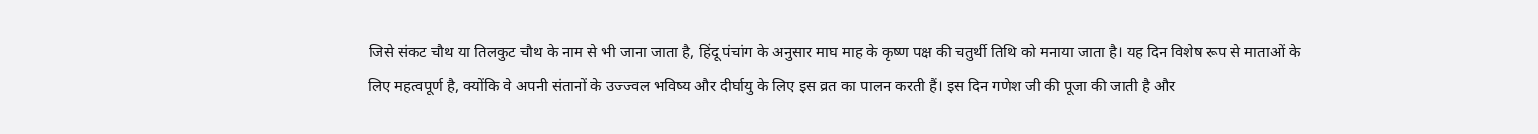जिसे संकट चौथ या तिलकुट चौथ के नाम से भी जाना जाता है, हिंदू पंचांग के अनुसार माघ माह के कृष्ण पक्ष की चतुर्थी तिथि को मनाया जाता है। यह दिन विशेष रूप से माताओं के लिए महत्वपूर्ण है, क्योंकि वे अपनी संतानों के उज्ज्वल भविष्य और दीर्घायु के लिए इस व्रत का पालन करती हैं। इस दिन गणेश जी की पूजा की जाती है और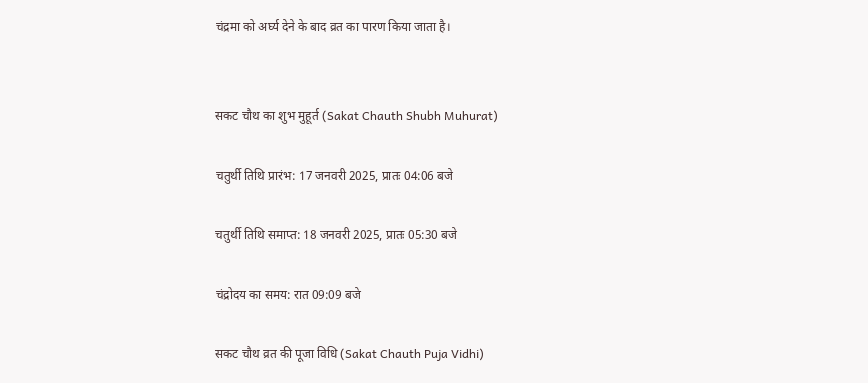चंद्रमा को अर्घ्य देने के बाद व्रत का पारण किया जाता है।


सकट चौथ का शुभ मुहूर्त (Sakat Chauth Shubh Muhurat)

चतुर्थी तिथि प्रारंभ: 17 जनवरी 2025, प्रातः 04:06 बजे

चतुर्थी तिथि समाप्त: 18 जनवरी 2025, प्रातः 05:30 बजे

चंद्रोदय का समय: रात 09:09 बजे

सकट चौथ व्रत की पूजा विधि (Sakat Chauth Puja Vidhi)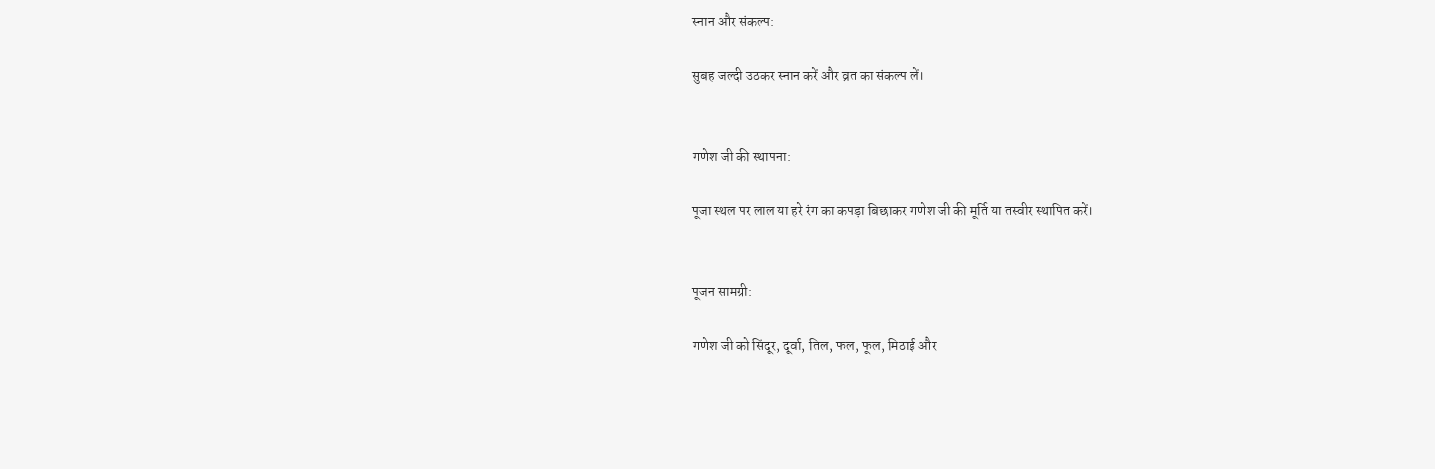स्नान और संकल्प:

सुबह जल्दी उठकर स्नान करें और व्रत का संकल्प लें।


गणेश जी की स्थापना:

पूजा स्थल पर लाल या हरे रंग का कपड़ा बिछाकर गणेश जी की मूर्ति या तस्वीर स्थापित करें।


पूजन सामग्री:

गणेश जी को सिंदूर, दूर्वा, तिल, फल, फूल, मिठाई और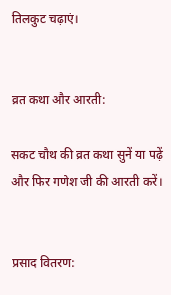तिलकुट चढ़ाएं।


व्रत कथा और आरती:

सकट चौथ की व्रत कथा सुनें या पढ़ें और फिर गणेश जी की आरती करें।


प्रसाद वितरण: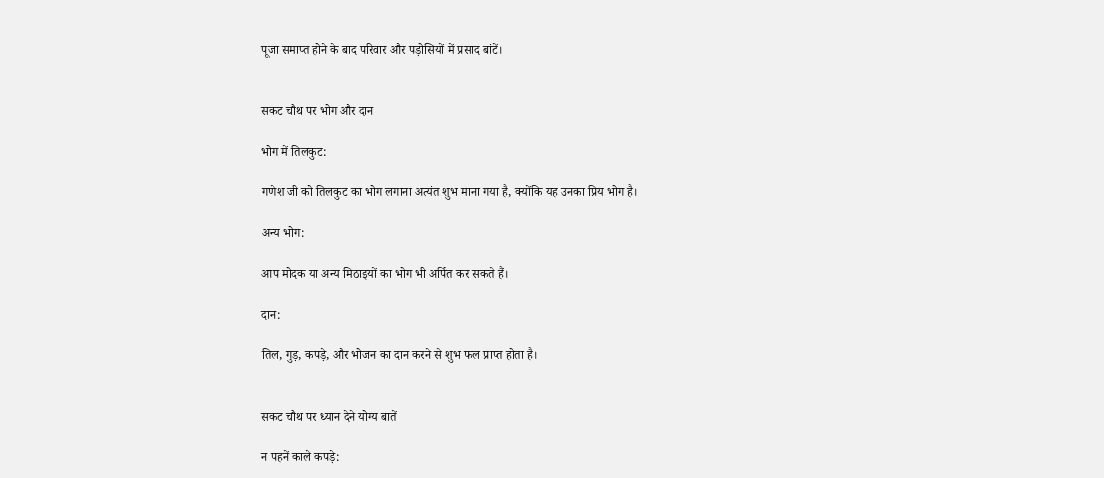पूजा समाप्त होने के बाद परिवार और पड़ोसियों में प्रसाद बांटें।


सकट चौथ पर भोग और दान

भोग में तिलकुट:

गणेश जी को तिलकुट का भोग लगाना अत्यंत शुभ माना गया है, क्योंकि यह उनका प्रिय भोग है।

अन्य भोग:

आप मोदक या अन्य मिठाइयों का भोग भी अर्पित कर सकते हैं।

दान:

तिल, गुड़, कपड़े, और भोजन का दान करने से शुभ फल प्राप्त होता है।


सकट चौथ पर ध्यान देने योग्य बातें

न पहनें काले कपड़े: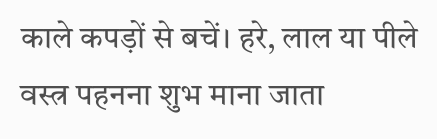काले कपड़ों से बचें। हरे, लाल या पीले वस्त्र पहनना शुभ माना जाता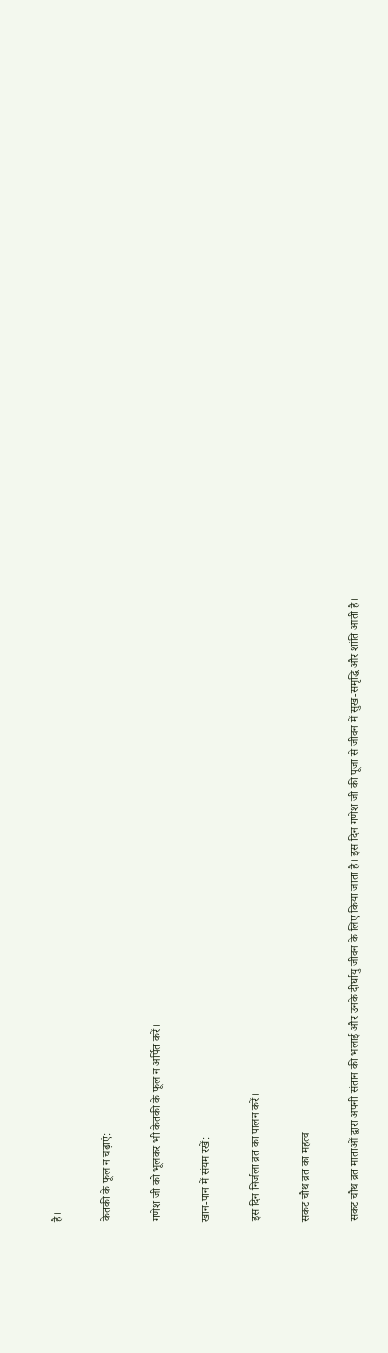है।

केतकी के फूल न चढ़ाएं:

गणेश जी को भूलकर भी केतकी के फूल न अर्पित करें।

खान-पान में संयम रखें:

इस दिन निर्जला व्रत का पालन करें।

सकट चौथ व्रत का महत्व

सकट चौथ व्रत माताओं द्वारा अपनी संतान की भलाई और उनके दीर्घायु जीवन के लिए किया जाता है। इस दिन गणेश जी की पूजा से जीवन में सुख-समृद्धि और शांति आती है।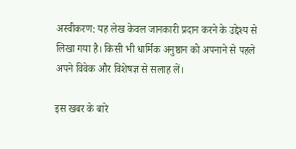अस्वीकरण: यह लेख केवल जानकारी प्रदान करने के उद्देश्य से लिखा गया है। किसी भी धार्मिक अनुष्ठान को अपनाने से पहले अपने विवेक और विशेषज्ञ से सलाह लें।

इस खबर के बारे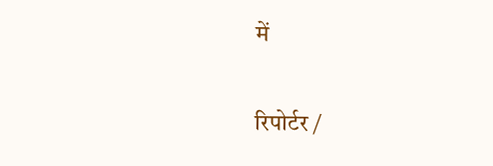में

रिपोर्टर /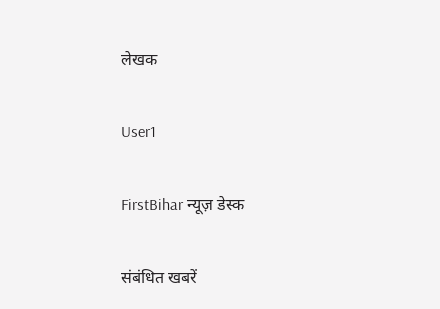लेखक

User1

FirstBihar न्यूज़ डेस्क

संबंधित खबरें